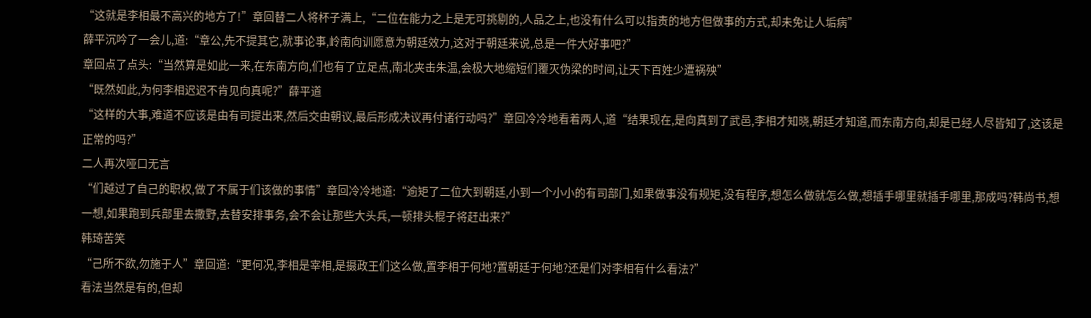“这就是李相最不高兴的地方了!”章回替二人将杯子满上,“二位在能力之上是无可挑剔的,人品之上,也没有什么可以指责的地方但做事的方式,却未免让人垢病”
薛平沉吟了一会儿,道:“章公,先不提其它,就事论事,岭南向训愿意为朝廷效力,这对于朝廷来说,总是一件大好事吧?”
章回点了点头:“当然算是如此一来,在东南方向,们也有了立足点,南北夹击朱温,会极大地缩短们覆灭伪梁的时间,让天下百姓少遭祸殃”
“既然如此,为何李相迟迟不肯见向真呢?”薛平道
“这样的大事,难道不应该是由有司提出来,然后交由朝议,最后形成决议再付诸行动吗?”章回冷冷地看着两人,道“结果现在,是向真到了武邑,李相才知晓,朝廷才知道,而东南方向,却是已经人尽皆知了,这该是正常的吗?”
二人再次哑口无言
“们越过了自己的职权,做了不属于们该做的事情”章回冷冷地道:“逾矩了二位大到朝廷,小到一个小小的有司部门,如果做事没有规矩,没有程序,想怎么做就怎么做,想插手哪里就插手哪里,那成吗?韩尚书,想一想,如果跑到兵部里去撒野,去替安排事务,会不会让那些大头兵,一顿排头棍子将赶出来?”
韩琦苦笑
“己所不欲,勿施于人”章回道:“更何况,李相是宰相,是摄政王们这么做,置李相于何地?置朝廷于何地?还是们对李相有什么看法?”
看法当然是有的,但却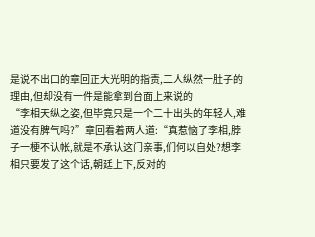是说不出口的章回正大光明的指责,二人纵然一肚子的理由,但却没有一件是能拿到台面上来说的
“李相天纵之姿,但毕竟只是一个二十出头的年轻人,难道没有脾气吗?”章回看着两人道:“真惹恼了李相,脖子一梗不认帐,就是不承认这门亲事,们何以自处?想李相只要发了这个话,朝廷上下,反对的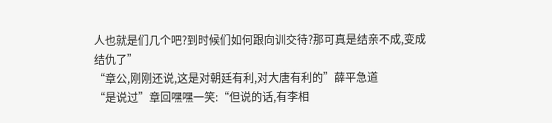人也就是们几个吧?到时候们如何跟向训交待?那可真是结亲不成,变成结仇了”
“章公,刚刚还说,这是对朝廷有利,对大唐有利的”薛平急道
“是说过”章回嘿嘿一笑:“但说的话,有李相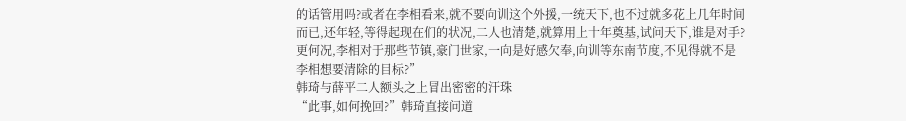的话管用吗?或者在李相看来,就不要向训这个外援,一统天下,也不过就多花上几年时间而已,还年轻,等得起现在们的状况,二人也清楚,就算用上十年奠基,试问天下,谁是对手?更何况,李相对于那些节镇,豪门世家,一向是好感欠奉,向训等东南节度,不见得就不是李相想要清除的目标?”
韩琦与薛平二人额头之上冒出密密的汗珠
“此事,如何挽回?”韩琦直接问道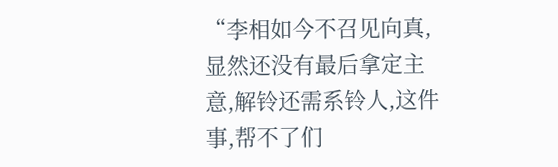“李相如今不召见向真,显然还没有最后拿定主意,解铃还需系铃人,这件事,帮不了们